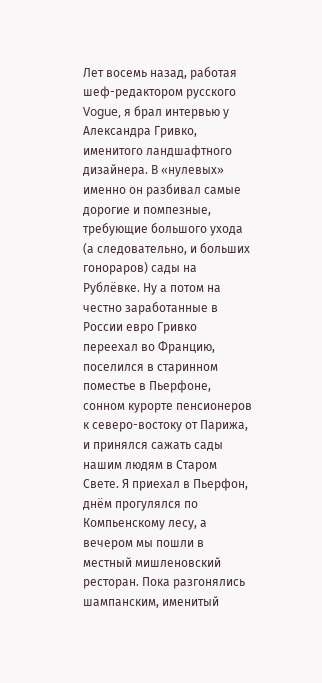Лет восемь назад, работая шеф-редактором русского Vogue, я брал интервью у Александра Гривко, именитого ландшафтного дизайнера. В «нулевых» именно он разбивал самые дорогие и помпезные, требующие большого ухода (а следовательно, и больших гонораров) сады на Рублёвке. Ну а потом на честно заработанные в России евро Гривко переехал во Францию, поселился в старинном поместье в Пьерфоне, сонном курорте пенсионеров к северо-востоку от Парижа, и принялся сажать сады нашим людям в Старом Свете. Я приехал в Пьерфон, днём прогулялся по Компьенскому лесу, а вечером мы пошли в местный мишленовский ресторан. Пока разгонялись шампанским, именитый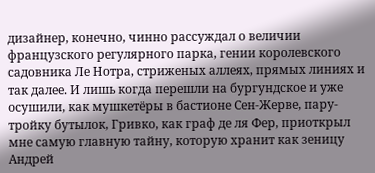дизайнер, конечно, чинно рассуждал о величии французского регулярного парка, гении королевского садовника Ле Нотра, стриженых аллеях, прямых линиях и так далее. И лишь когда перешли на бургундское и уже осушили, как мушкетёры в бастионе Сен-Жерве, пару-тройку бутылок, Гривко, как граф де ля Фер, приоткрыл мне самую главную тайну, которую хранит как зеницу
Андрей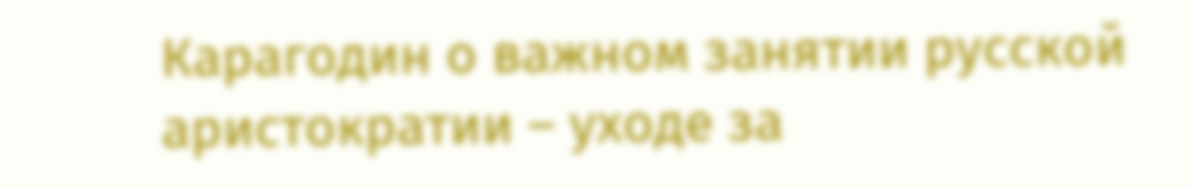Карагодин о важном занятии русской аристократии – уходе за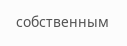собственным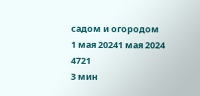садом и огородом
1 мая 20241 мая 2024
4721
3 мин